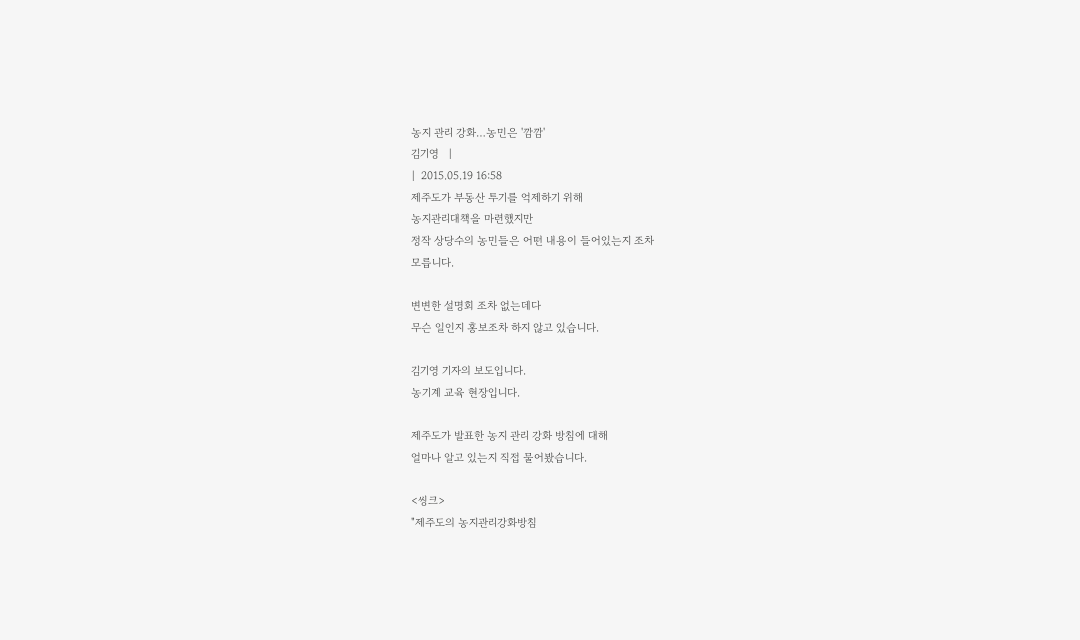농지 관리 강화…농민은 '깜깜'
김기영   |
|  2015.05.19 16:58
제주도가 부동산 투기를 억제하기 위해
농지관리대책을 마련했지만
정작 상당수의 농민들은 어떤 내용이 들어있는지 조차
모릅니다.

변변한 설명회 조차 없는데다
무슨 일인지 홍보조차 하지 않고 있습니다.

김기영 기자의 보도입니다.
농기계 교육 현장입니다.

제주도가 발표한 농지 관리 강화 방침에 대해
얼마나 알고 있는지 직접 물어봤습니다.

<씽크>
"제주도의 농지관리강화방침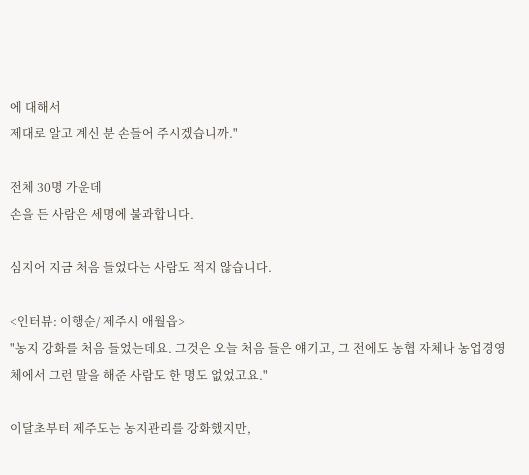에 대해서
제대로 알고 계신 분 손들어 주시겠습니까."

전체 30명 가운데
손을 든 사람은 세명에 불과합니다.

심지어 지금 처음 들었다는 사람도 적지 않습니다.

<인터뷰: 이행순/ 제주시 애월읍>
"농지 강화를 처음 들었는데요. 그것은 오늘 처음 들은 얘기고, 그 전에도 농협 자체나 농업경영체에서 그런 말을 해준 사람도 한 명도 없었고요."

이달초부터 제주도는 농지관리를 강화했지만,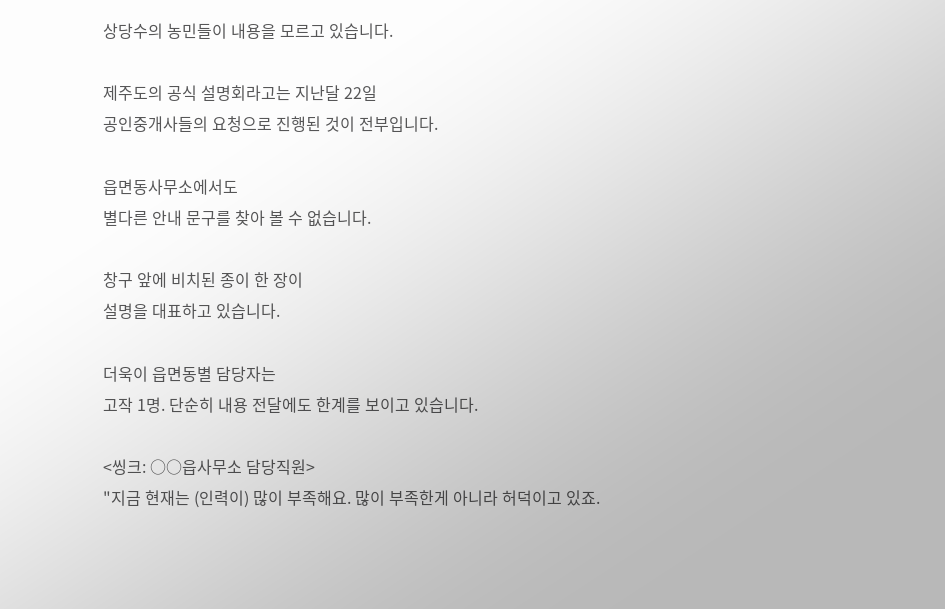상당수의 농민들이 내용을 모르고 있습니다.

제주도의 공식 설명회라고는 지난달 22일
공인중개사들의 요청으로 진행된 것이 전부입니다.

읍면동사무소에서도
별다른 안내 문구를 찾아 볼 수 없습니다.

창구 앞에 비치된 종이 한 장이
설명을 대표하고 있습니다.

더욱이 읍면동별 담당자는
고작 1명. 단순히 내용 전달에도 한계를 보이고 있습니다.

<씽크: ○○읍사무소 담당직원>
"지금 현재는 (인력이) 많이 부족해요. 많이 부족한게 아니라 허덕이고 있죠.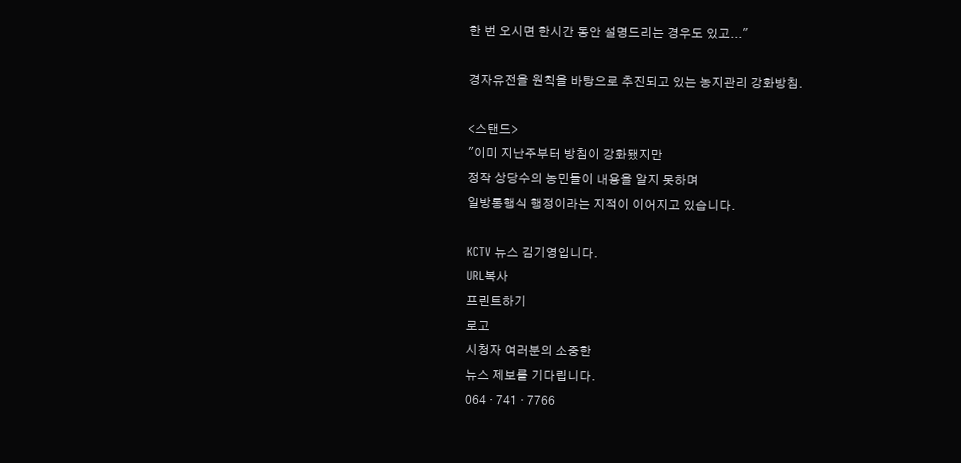한 번 오시면 한시간 동안 설명드리는 경우도 있고..."

경자유전을 원칙을 바탕으로 추진되고 있는 농지관리 강화방침.

<스탠드>
"이미 지난주부터 방침이 강화됐지만
정작 상당수의 농민들이 내용을 알지 못하며
일방통행식 행정이라는 지적이 이어지고 있습니다.

KCTV 뉴스 김기영입니다.
URL복사
프린트하기
로고
시청자 여러분의 소중한
뉴스 제보를 기다립니다.
064 · 741 · 7766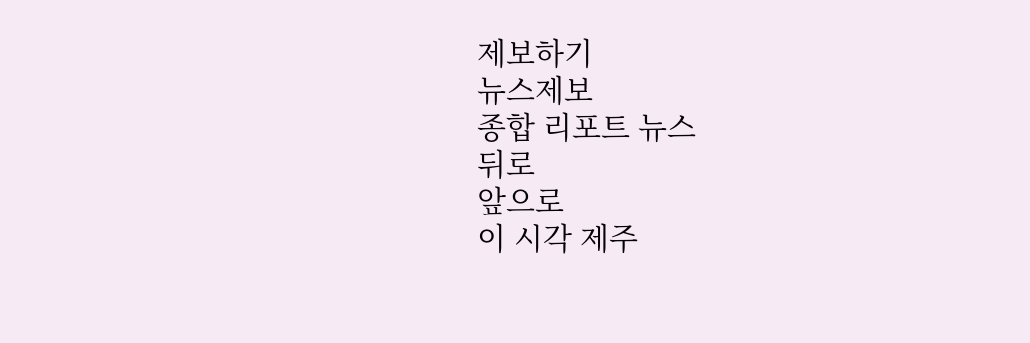제보하기
뉴스제보
종합 리포트 뉴스
뒤로
앞으로
이 시각 제주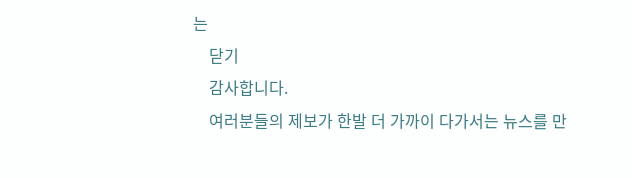는
    닫기
    감사합니다.
    여러분들의 제보가 한발 더 가까이 다가서는 뉴스를 만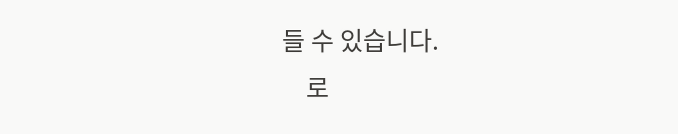들 수 있습니다.
    로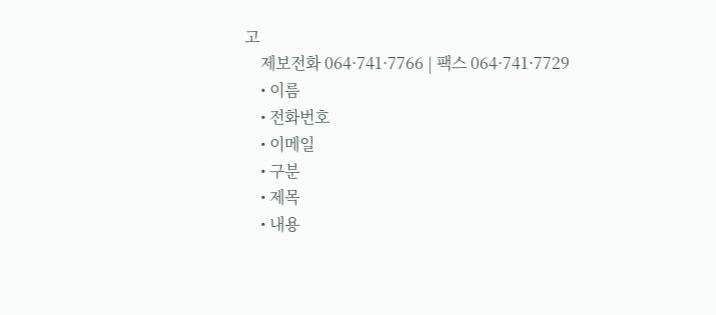고
    제보전화 064·741·7766 | 팩스 064·741·7729
    • 이름
    • 전화번호
    • 이메일
    • 구분
    • 제목
    • 내용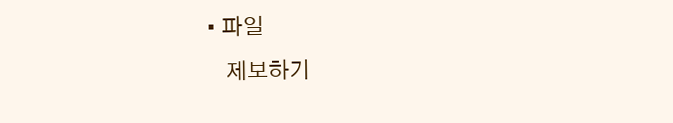• 파일
    제보하기